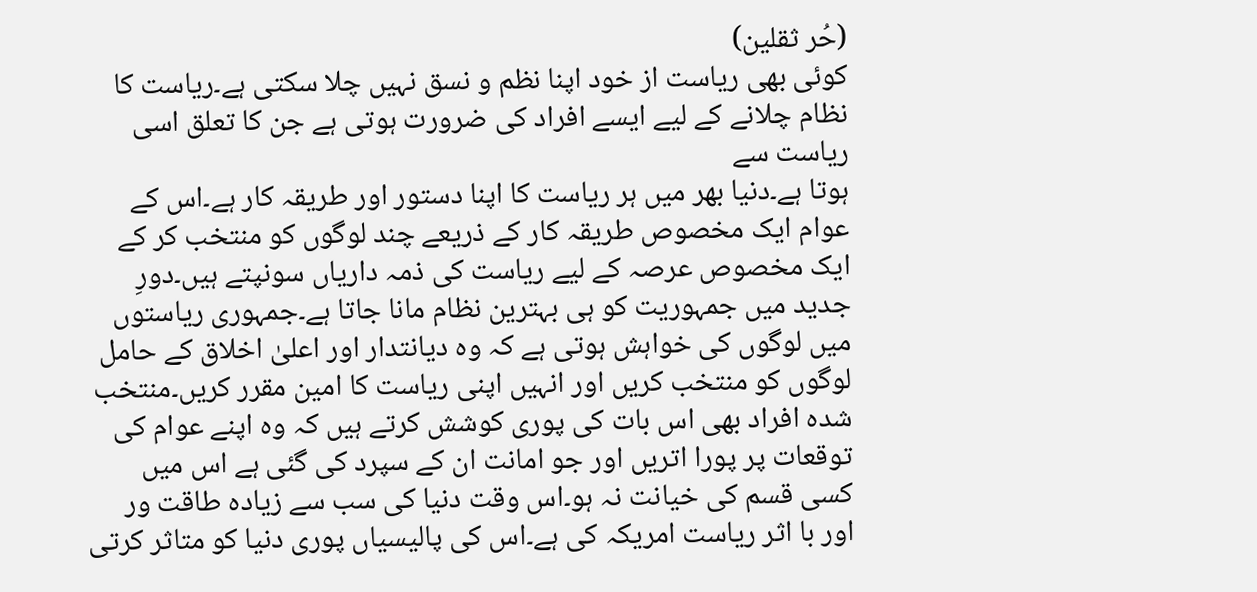(حُر ثقلین)
کوئی بھی ریاست از خود اپنا نظم و نسق نہیں چلا سکتی ہے۔ریاست کا نظام چلانے کے لیے ایسے افراد کی ضرورت ہوتی ہے جن کا تعلق اسی ریاست سے
ہوتا ہے۔دنیا بھر میں ہر ریاست کا اپنا دستور اور طریقہ کار ہے۔اس کے عوام ایک مخصوص طریقہ کار کے ذریعے چند لوگوں کو منتخب کر کے ایک مخصوص عرصہ کے لیے ریاست کی ذمہ داریاں سونپتے ہیں۔دورِ جدید میں جمہوریت کو ہی بہترین نظام مانا جاتا ہے۔جمہوری ریاستوں میں لوگوں کی خواہش ہوتی ہے کہ وہ دیانتدار اور اعلیٰ اخلاق کے حامل لوگوں کو منتخب کریں اور انہیں اپنی ریاست کا امین مقرر کریں۔منتخب شدہ افراد بھی اس بات کی پوری کوشش کرتے ہیں کہ وہ اپنے عوام کی توقعات پر پورا اتریں اور جو امانت ان کے سپرد کی گئی ہے اس میں کسی قسم کی خیانت نہ ہو۔اس وقت دنیا کی سب سے زیادہ طاقت ور اور با اثر ریاست امریکہ کی ہے۔اس کی پالیسیاں پوری دنیا کو متاثر کرتی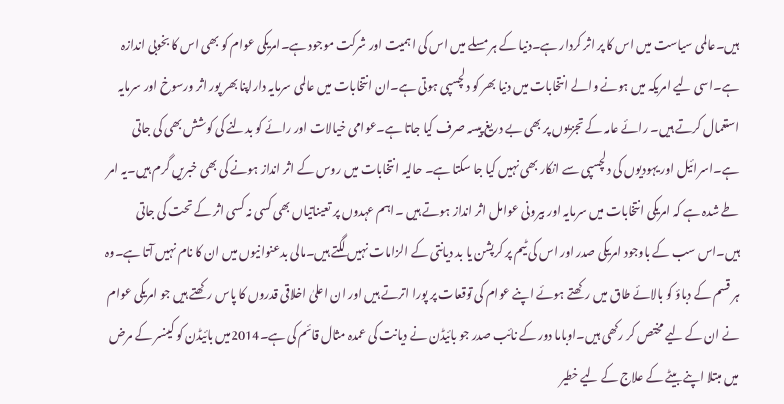ہیں۔عالمی سیاست میں اس کا پر اثر کردار ہے۔دنیا کے ہر مسلے میں اس کی اہمیت اور شرکت موجود ہے۔امریکی عوام کو بھی اس کا بخوبی اندازہ ہے۔اسی لیے امریکہ میں ہونے والے انتخابات میں دنیا بھر کو دلچسپی ہوتی ہے۔ان انتخابات میں عالمی سرمایہ داراپنا بھر پور اثر ورسوخ اور سرمایہ استعمال کرتے ہیں۔ رائے عامہ کے تجزیوں پر بھی بے دریغ پیسہ صرف کیا جاتا ہے۔عوامی خیالات اور رائے کو بدلنے کی کوشش بھی کی جاتی ہے۔اسرائیل اور یہودیوں کی دلچسپی سے انکار بھی نہیں کیا جا سکتا ہے۔ حالیہ انتخابات میں روس کے اثر انداز ہونے کی بھی خبریں گرم ہیں۔یہ امر طے شدہ ہے کہ امریکی انتخابات میں سرمایہ اور بیرونی عوامل اثر انداز ہوتے ہیں ۔اہم عہدوں پر تعیناتیاں بھی کسی نہ کسی اثر کے تحت کی جاتی ہیں۔اس سب کے باوجود امریکی صدر اور اس کی ٹیم پر کرپشن یا بد دیانتی کے الزامات نہیں لگتے ہیں۔مالی بدعنوانیوں میں ان کا نام نہیں آتا ہے۔وہ ہر قسم کے دباؤ کو بالائے طاق میں رکھتے ہوئے اپنے عوام کی توقعات پر پورا اترتے ہیں اور ان اعلیٰ اخلاقی قدروں کا پاس رکھتے ہیں جو امریکی عوام نے ان کے لیے مختص کر رکھی ہیں۔اوباما دور کے نائب صدر جو بائیڈن نے دیانت کی عمدہ مثال قائم کی ہے۔2014میں بائیڈن کو کینسر کے مرض میں مبتلا اپنے بیٹے کے علاج کے لیے خطیر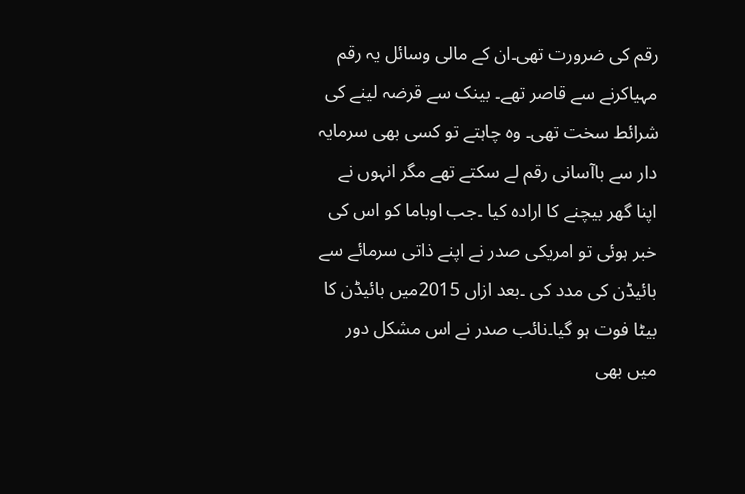رقم کی ضرورت تھی۔ان کے مالی وسائل یہ رقم مہیاکرنے سے قاصر تھے۔ بینک سے قرضہ لینے کی شرائط سخت تھی۔ وہ چاہتے تو کسی بھی سرمایہ دار سے باآسانی رقم لے سکتے تھے مگر انہوں نے اپنا گھر بیچنے کا ارادہ کیا ۔جب اوباما کو اس کی خبر ہوئی تو امریکی صدر نے اپنے ذاتی سرمائے سے بائیڈن کی مدد کی ۔بعد ازاں 2015میں بائیڈن کا بیٹا فوت ہو گیا۔نائب صدر نے اس مشکل دور میں بھی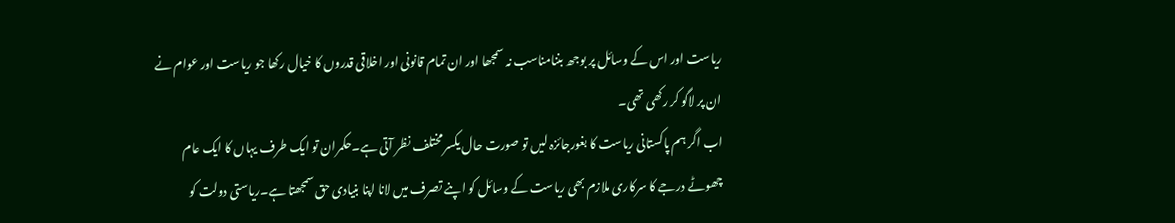ریاست اور اس کے وسائل پر بوجھ بننامناسب نہ سمجھا اور ان تمام قانونی اور اخلاقی قدروں کا خیال رکھا جو ریاست اور عوام نے ان پر لاگو کر رکھی تھی۔
اب اگر ہم پاکستانی ریاست کا بغورجائزہ لیں تو صورت حال یکسر مختلف نظر آتی ہے۔حکمران تو ایک طرف یہاں کا ایک عام چھوٹے درجے کا سرکاری ملازم بھی ریاست کے وسائل کو اپنے تصرف میں لانا اپنا بنیادی حق سمجھتا ہے۔ریاستی دولت کو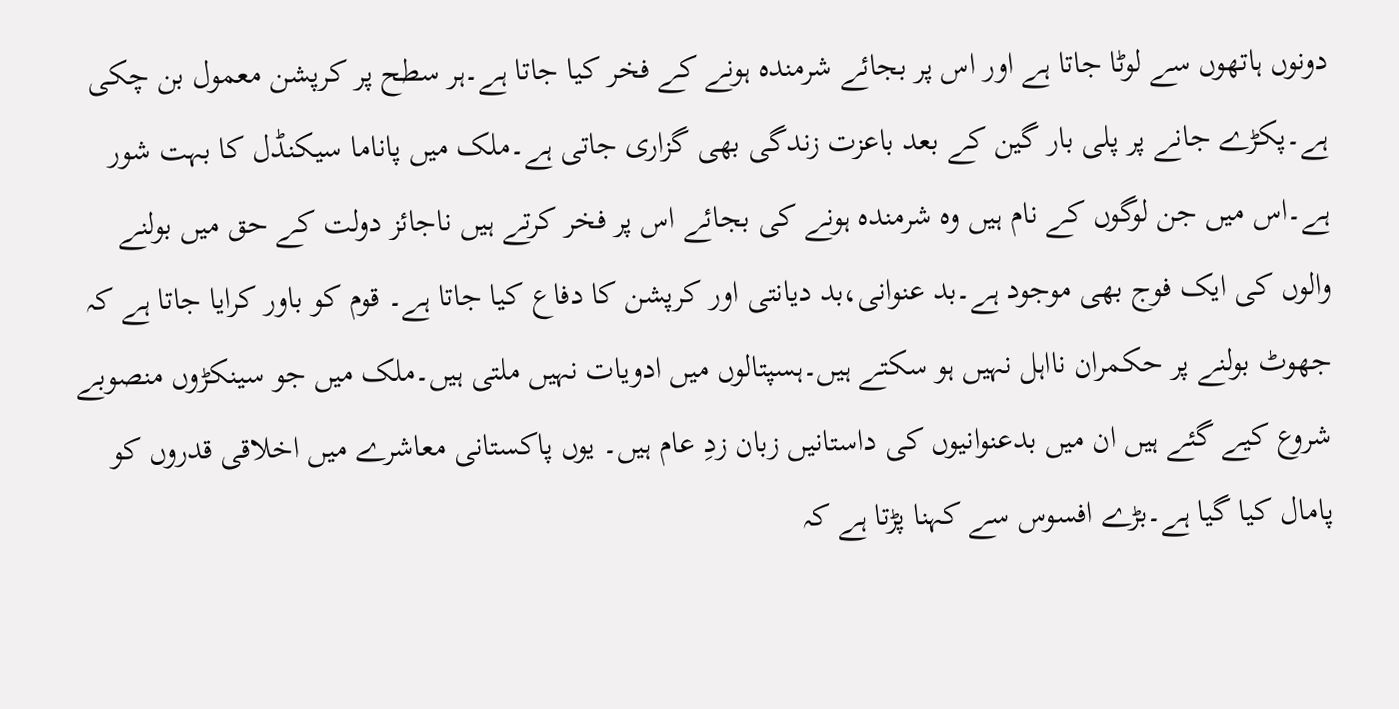دونوں ہاتھوں سے لوٹا جاتا ہے اور اس پر بجائے شرمندہ ہونے کے فخر کیا جاتا ہے۔ہر سطح پر کرپشن معمول بن چکی ہے۔پکڑے جانے پر پلی بار گین کے بعد باعزت زندگی بھی گزاری جاتی ہے۔ملک میں پاناما سیکنڈل کا بہت شور ہے۔اس میں جن لوگوں کے نام ہیں وہ شرمندہ ہونے کی بجائے اس پر فخر کرتے ہیں ناجائز دولت کے حق میں بولنے والوں کی ایک فوج بھی موجود ہے۔بد عنوانی،بد دیانتی اور کرپشن کا دفاع کیا جاتا ہے۔ قوم کو باور کرایا جاتا ہے کہ جھوٹ بولنے پر حکمران نااہل نہیں ہو سکتے ہیں۔ہسپتالوں میں ادویات نہیں ملتی ہیں۔ملک میں جو سینکڑوں منصوبے شروع کیے گئے ہیں ان میں بدعنوانیوں کی داستانیں زبان زدِ عام ہیں۔ یوں پاکستانی معاشرے میں اخلاقی قدروں کو پامال کیا گیا ہے۔بڑے افسوس سے کہنا پڑتا ہے کہ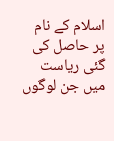اسلام کے نام پر حاصل کی گئی ریاست میں جن لوگوں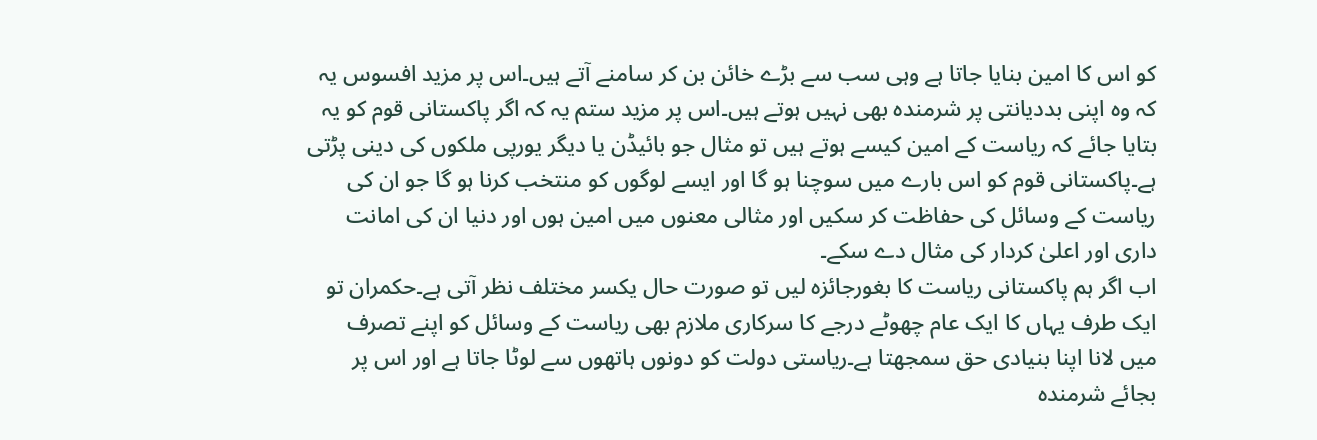کو اس کا امین بنایا جاتا ہے وہی سب سے بڑے خائن بن کر سامنے آتے ہیں۔اس پر مزید افسوس یہ کہ وہ اپنی بددیانتی پر شرمندہ بھی نہیں ہوتے ہیں۔اس پر مزید ستم یہ کہ اگر پاکستانی قوم کو یہ بتایا جائے کہ ریاست کے امین کیسے ہوتے ہیں تو مثال جو بائیڈن یا دیگر یورپی ملکوں کی دینی پڑتی ہے۔پاکستانی قوم کو اس بارے میں سوچنا ہو گا اور ایسے لوگوں کو منتخب کرنا ہو گا جو ان کی ریاست کے وسائل کی حفاظت کر سکیں اور مثالی معنوں میں امین ہوں اور دنیا ان کی امانت داری اور اعلیٰ کردار کی مثال دے سکے۔
اب اگر ہم پاکستانی ریاست کا بغورجائزہ لیں تو صورت حال یکسر مختلف نظر آتی ہے۔حکمران تو ایک طرف یہاں کا ایک عام چھوٹے درجے کا سرکاری ملازم بھی ریاست کے وسائل کو اپنے تصرف میں لانا اپنا بنیادی حق سمجھتا ہے۔ریاستی دولت کو دونوں ہاتھوں سے لوٹا جاتا ہے اور اس پر بجائے شرمندہ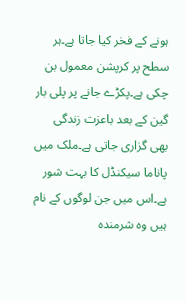ہونے کے فخر کیا جاتا ہے۔ہر سطح پر کرپشن معمول بن چکی ہے۔پکڑے جانے پر پلی بار گین کے بعد باعزت زندگی بھی گزاری جاتی ہے۔ملک میں پاناما سیکنڈل کا بہت شور ہے۔اس میں جن لوگوں کے نام ہیں وہ شرمندہ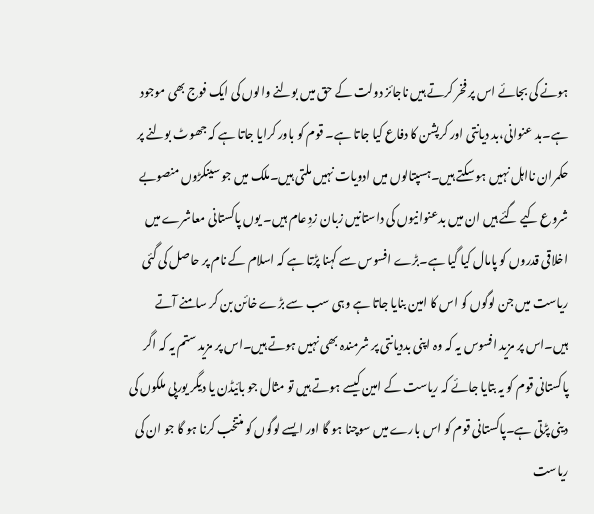ہونے کی بجائے اس پر فخر کرتے ہیں ناجائز دولت کے حق میں بولنے والوں کی ایک فوج بھی موجود ہے۔بد عنوانی،بد دیانتی اور کرپشن کا دفاع کیا جاتا ہے۔ قوم کو باور کرایا جاتا ہے کہ جھوٹ بولنے پر حکمران نااہل نہیں ہو سکتے ہیں۔ہسپتالوں میں ادویات نہیں ملتی ہیں۔ملک میں جو سینکڑوں منصوبے شروع کیے گئے ہیں ان میں بدعنوانیوں کی داستانیں زبان زدِ عام ہیں۔ یوں پاکستانی معاشرے میں اخلاقی قدروں کو پامال کیا گیا ہے۔بڑے افسوس سے کہنا پڑتا ہے کہ اسلام کے نام پر حاصل کی گئی ریاست میں جن لوگوں کو اس کا امین بنایا جاتا ہے وہی سب سے بڑے خائن بن کر سامنے آتے ہیں۔اس پر مزید افسوس یہ کہ وہ اپنی بددیانتی پر شرمندہ بھی نہیں ہوتے ہیں۔اس پر مزید ستم یہ کہ اگر پاکستانی قوم کو یہ بتایا جائے کہ ریاست کے امین کیسے ہوتے ہیں تو مثال جو بائیڈن یا دیگر یورپی ملکوں کی دینی پڑتی ہے۔پاکستانی قوم کو اس بارے میں سوچنا ہو گا اور ایسے لوگوں کو منتخب کرنا ہو گا جو ان کی ریاست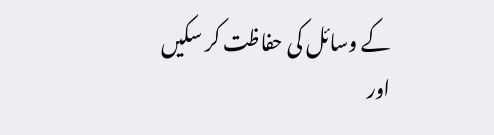کے وسائل کی حفاظت کر سکیں اور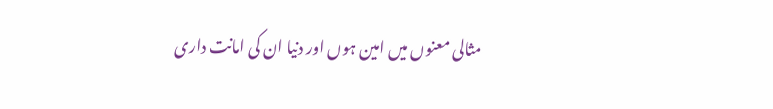مثالی معنوں میں امین ہوں اور دنیا ان کی امانت داری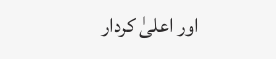اور اعلیٰ کردار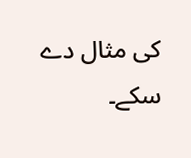کی مثال دے سکے۔